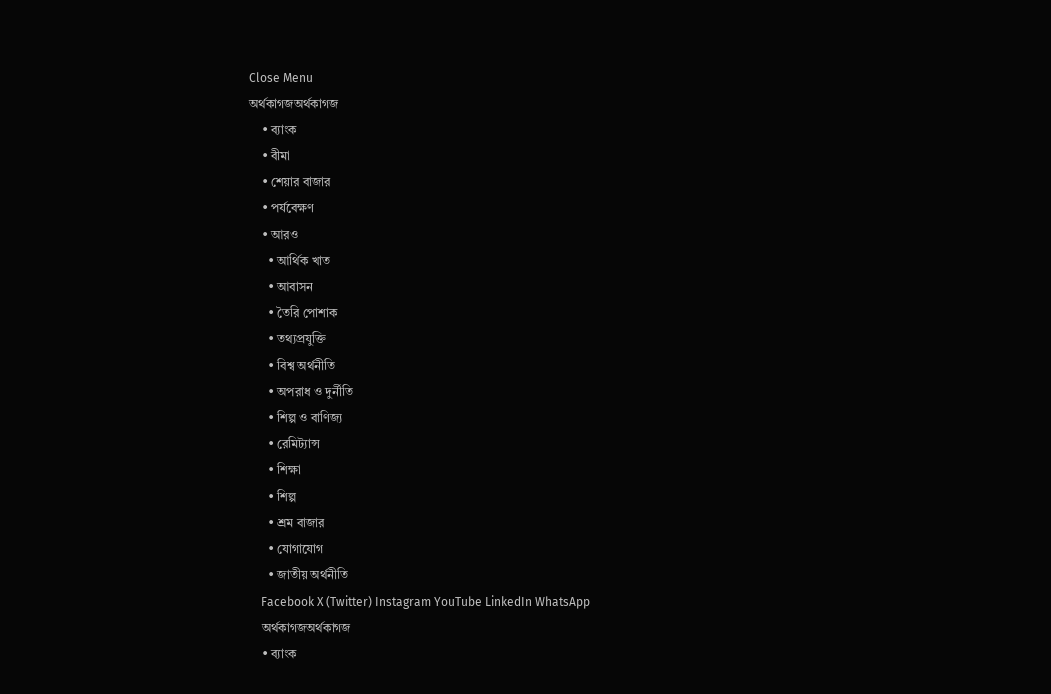Close Menu
অর্থকাগজঅর্থকাগজ
    • ব্যাংক
    • বীমা
    • শেয়ার বাজার
    • পর্যবেক্ষণ
    • আরও
      • আর্থিক খাত
      • আবাসন
      • তৈরি পোশাক
      • তথ্যপ্রযুক্তি
      • বিশ্ব অর্থনীতি
      • অপরাধ ও দুর্নীতি
      • শিল্প ও বাণিজ্য
      • রেমিট্যান্স
      • শিক্ষা
      • শিল্প
      • শ্রম বাজার
      • যোগাযোগ
      • জাতীয় অর্থনীতি
    Facebook X (Twitter) Instagram YouTube LinkedIn WhatsApp
    অর্থকাগজঅর্থকাগজ
    • ব্যাংক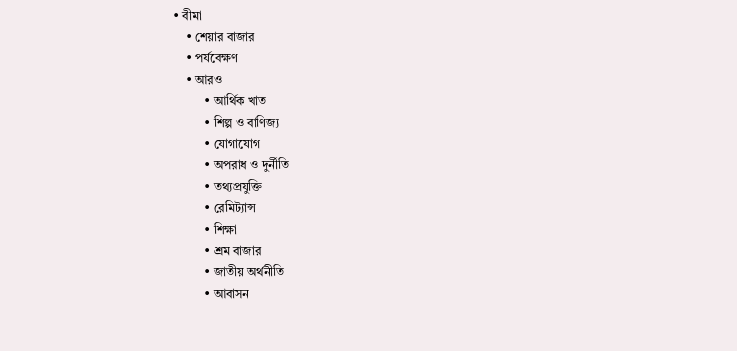• বীমা
    • শেয়ার বাজার
    • পর্যবেক্ষণ
    • আরও
          • আর্থিক খাত
          • শিল্প ও বাণিজ্য
          • যোগাযোগ
          • অপরাধ ও দুর্নীতি
          • তথ্যপ্রযুক্তি
          • রেমিট্যান্স
          • শিক্ষা
          • শ্রম বাজার
          • জাতীয় অর্থনীতি
          • আবাসন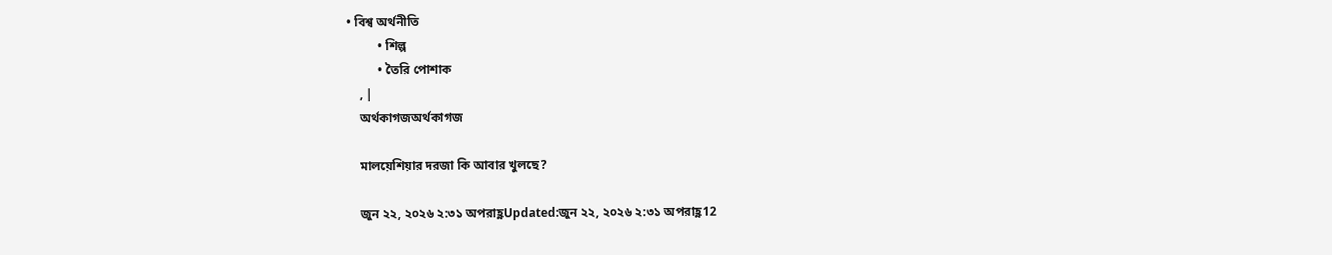• বিশ্ব অর্থনীতি
          • শিল্প
          • তৈরি পোশাক
    , |
    অর্থকাগজঅর্থকাগজ

    মালয়েশিয়ার দরজা কি আবার খুলছে?

    জুন ২২, ২০২৬ ২:৩১ অপরাহ্ণUpdated:জুন ২২, ২০২৬ ২:৩১ অপরাহ্ণ12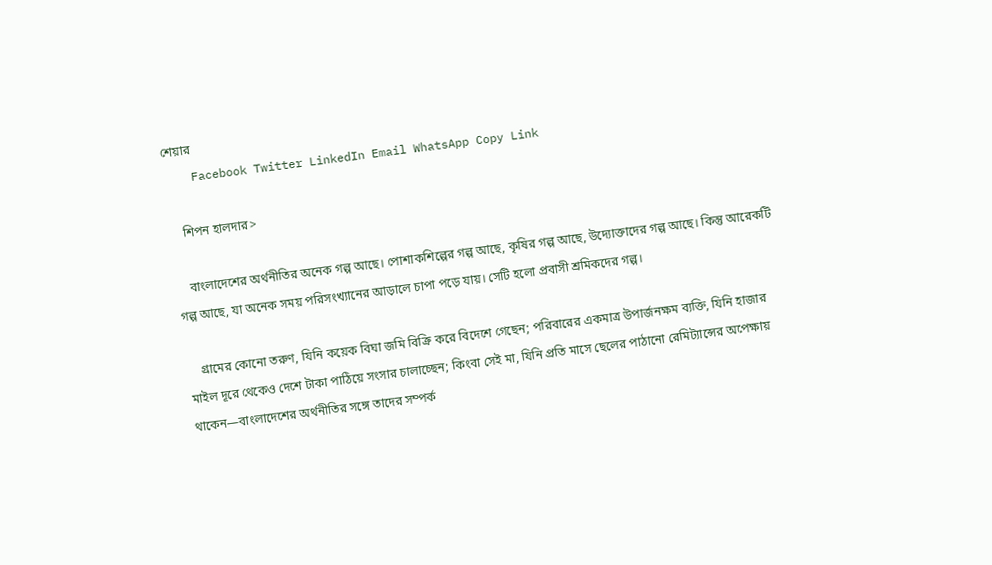শেয়ার
    Facebook Twitter LinkedIn Email WhatsApp Copy Link

    শিপন হালদার>

    বাংলাদেশের অর্থনীতির অনেক গল্প আছে। পোশাকশিল্পের গল্প আছে, কৃষির গল্প আছে, উদ্যোক্তাদের গল্প আছে। কিন্তু আরেকটি গল্প আছে, যা অনেক সময় পরিসংখ্যানের আড়ালে চাপা পড়ে যায়। সেটি হলো প্রবাসী শ্রমিকদের গল্প।

    গ্রামের কোনো তরুণ, যিনি কয়েক বিঘা জমি বিক্রি করে বিদেশে গেছেন; পরিবারের একমাত্র উপার্জনক্ষম ব্যক্তি, যিনি হাজার মাইল দূরে থেকেও দেশে টাকা পাঠিয়ে সংসার চালাচ্ছেন; কিংবা সেই মা, যিনি প্রতি মাসে ছেলের পাঠানো রেমিট্যান্সের অপেক্ষায় থাকেন—বাংলাদেশের অর্থনীতির সঙ্গে তাদের সম্পর্ক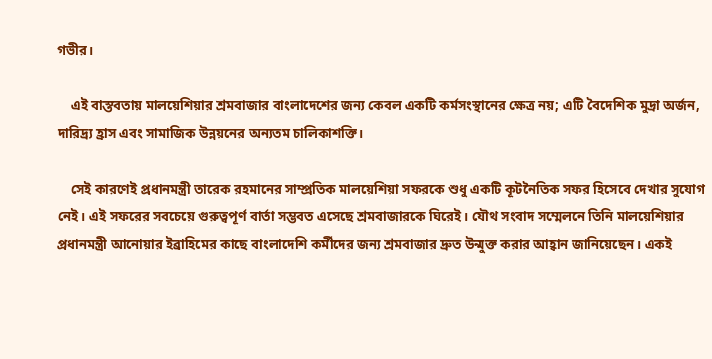গভীর।

    এই বাস্তবতায় মালয়েশিয়ার শ্রমবাজার বাংলাদেশের জন্য কেবল একটি কর্মসংস্থানের ক্ষেত্র নয়; এটি বৈদেশিক মুদ্রা অর্জন, দারিদ্র্য হ্রাস এবং সামাজিক উন্নয়নের অন্যতম চালিকাশক্তি।

    সেই কারণেই প্রধানমন্ত্রী তারেক রহমানের সাম্প্রতিক মালয়েশিয়া সফরকে শুধু একটি কূটনৈতিক সফর হিসেবে দেখার সুযোগ নেই। এই সফরের সবচেয়ে গুরুত্বপূর্ণ বার্তা সম্ভবত এসেছে শ্রমবাজারকে ঘিরেই। যৌথ সংবাদ সম্মেলনে তিনি মালয়েশিয়ার প্রধানমন্ত্রী আনোয়ার ইব্রাহিমের কাছে বাংলাদেশি কর্মীদের জন্য শ্রমবাজার দ্রুত উন্মুক্ত করার আহ্বান জানিয়েছেন। একই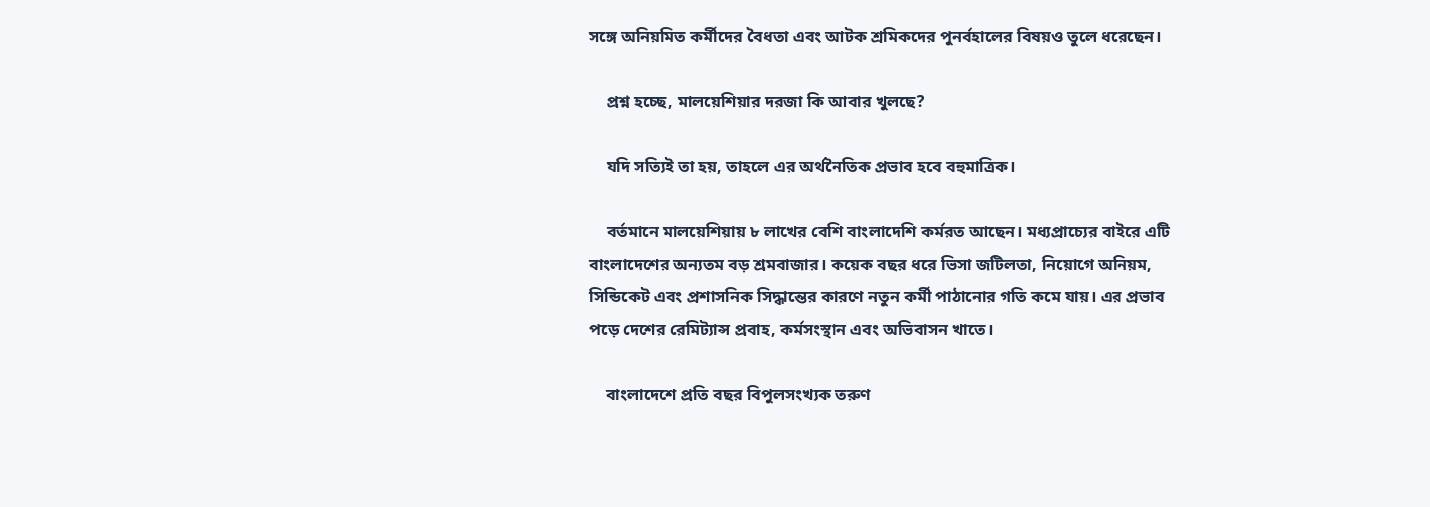সঙ্গে অনিয়মিত কর্মীদের বৈধতা এবং আটক শ্রমিকদের পুনর্বহালের বিষয়ও তুলে ধরেছেন।

    প্রশ্ন হচ্ছে, মালয়েশিয়ার দরজা কি আবার খুলছে?

    যদি সত্যিই তা হয়, তাহলে এর অর্থনৈতিক প্রভাব হবে বহুমাত্রিক।

    বর্তমানে মালয়েশিয়ায় ৮ লাখের বেশি বাংলাদেশি কর্মরত আছেন। মধ্যপ্রাচ্যের বাইরে এটি বাংলাদেশের অন্যতম বড় শ্রমবাজার। কয়েক বছর ধরে ভিসা জটিলতা, নিয়োগে অনিয়ম, সিন্ডিকেট এবং প্রশাসনিক সিদ্ধান্তের কারণে নতুন কর্মী পাঠানোর গতি কমে যায়। এর প্রভাব পড়ে দেশের রেমিট্যান্স প্রবাহ, কর্মসংস্থান এবং অভিবাসন খাতে।

    বাংলাদেশে প্রতি বছর বিপুলসংখ্যক তরুণ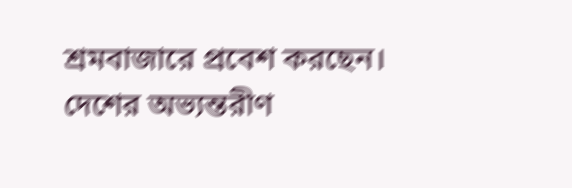শ্রমবাজারে প্রবেশ করছেন। দেশের অভ্যন্তরীণ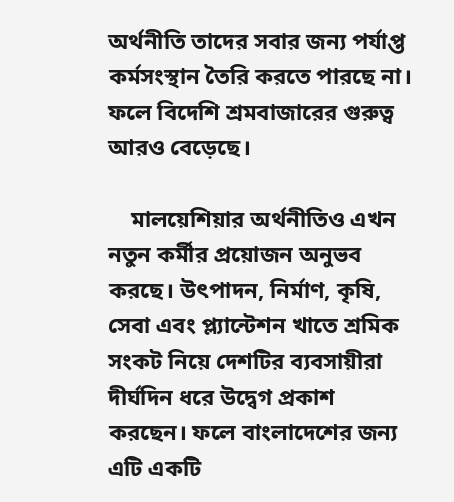অর্থনীতি তাদের সবার জন্য পর্যাপ্ত কর্মসংস্থান তৈরি করতে পারছে না। ফলে বিদেশি শ্রমবাজারের গুরুত্ব আরও বেড়েছে।

    মালয়েশিয়ার অর্থনীতিও এখন নতুন কর্মীর প্রয়োজন অনুভব করছে। উৎপাদন, নির্মাণ, কৃষি, সেবা এবং প্ল্যান্টেশন খাতে শ্রমিক সংকট নিয়ে দেশটির ব্যবসায়ীরা দীর্ঘদিন ধরে উদ্বেগ প্রকাশ করছেন। ফলে বাংলাদেশের জন্য এটি একটি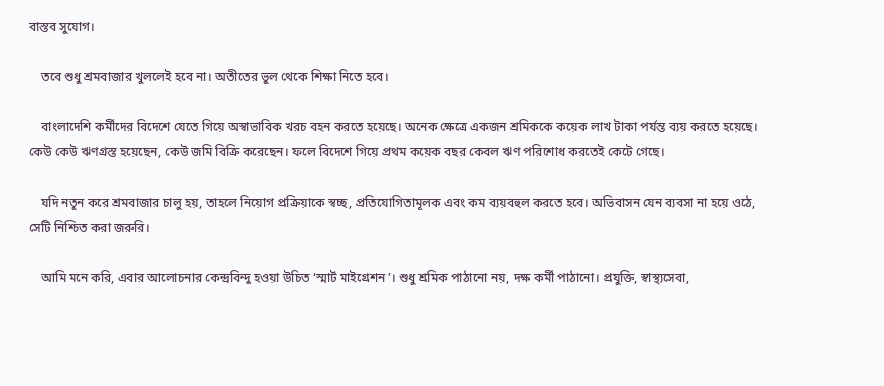বাস্তব সুযোগ।

    তবে শুধু শ্রমবাজার খুললেই হবে না। অতীতের ভুল থেকে শিক্ষা নিতে হবে।

    বাংলাদেশি কর্মীদের বিদেশে যেতে গিয়ে অস্বাভাবিক খরচ বহন করতে হয়েছে। অনেক ক্ষেত্রে একজন শ্রমিককে কয়েক লাখ টাকা পর্যন্ত ব্যয় করতে হয়েছে। কেউ কেউ ঋণগ্রস্ত হয়েছেন, কেউ জমি বিক্রি করেছেন। ফলে বিদেশে গিয়ে প্রথম কয়েক বছর কেবল ঋণ পরিশোধ করতেই কেটে গেছে।

    যদি নতুন করে শ্রমবাজার চালু হয়, তাহলে নিয়োগ প্রক্রিয়াকে স্বচ্ছ, প্রতিযোগিতামূলক এবং কম ব্যয়বহুল করতে হবে। অভিবাসন যেন ব্যবসা না হয়ে ওঠে, সেটি নিশ্চিত করা জরুরি।

    আমি মনে করি, এবার আলোচনার কেন্দ্রবিন্দু হওয়া উচিত ‘স্মার্ট মাইগ্রেশন’। শুধু শ্রমিক পাঠানো নয়, দক্ষ কর্মী পাঠানো। প্রযুক্তি, স্বাস্থ্যসেবা,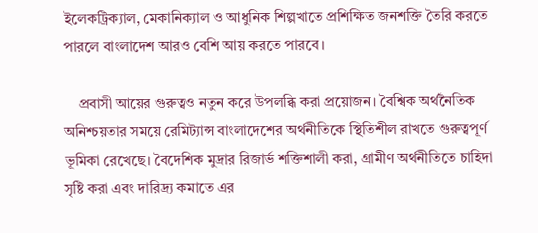ইলেকট্রিক্যাল, মেকানিক্যাল ও আধুনিক শিল্পখাতে প্রশিক্ষিত জনশক্তি তৈরি করতে পারলে বাংলাদেশ আরও বেশি আয় করতে পারবে।

    প্রবাসী আয়ের গুরুত্বও নতুন করে উপলব্ধি করা প্রয়োজন। বৈশ্বিক অর্থনৈতিক অনিশ্চয়তার সময়ে রেমিট্যান্স বাংলাদেশের অর্থনীতিকে স্থিতিশীল রাখতে গুরুত্বপূর্ণ ভূমিকা রেখেছে। বৈদেশিক মুদ্রার রিজার্ভ শক্তিশালী করা, গ্রামীণ অর্থনীতিতে চাহিদা সৃষ্টি করা এবং দারিদ্র্য কমাতে এর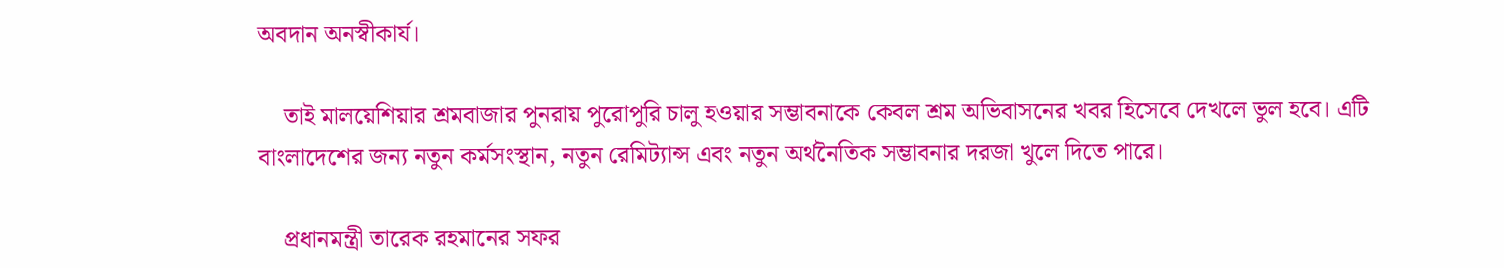অবদান অনস্বীকার্য।

    তাই মালয়েশিয়ার শ্রমবাজার পুনরায় পুরোপুরি চালু হওয়ার সম্ভাবনাকে কেবল শ্রম অভিবাসনের খবর হিসেবে দেখলে ভুল হবে। এটি বাংলাদেশের জন্য নতুন কর্মসংস্থান, নতুন রেমিট্যান্স এবং নতুন অর্থনৈতিক সম্ভাবনার দরজা খুলে দিতে পারে।

    প্রধানমন্ত্রী তারেক রহমানের সফর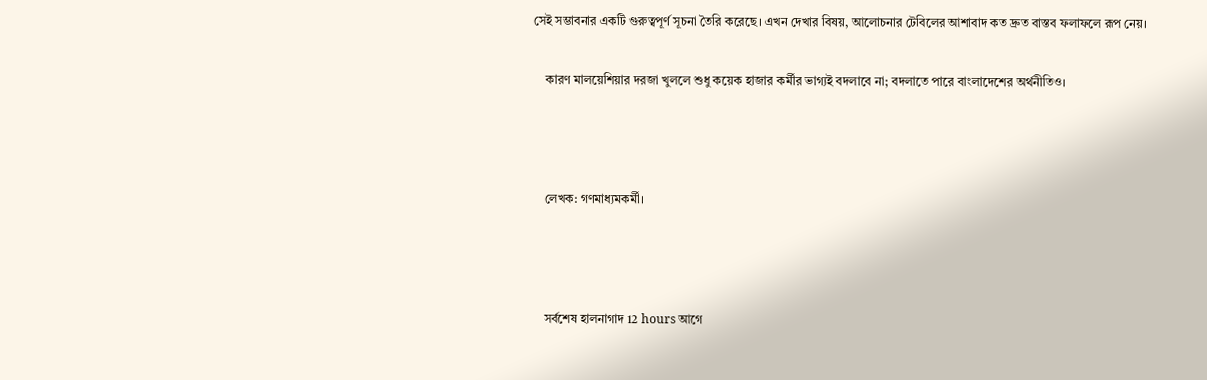সেই সম্ভাবনার একটি গুরুত্বপূর্ণ সূচনা তৈরি করেছে। এখন দেখার বিষয়, আলোচনার টেবিলের আশাবাদ কত দ্রুত বাস্তব ফলাফলে রূপ নেয়।

    কারণ মালয়েশিয়ার দরজা খুললে শুধু কয়েক হাজার কর্মীর ভাগ্যই বদলাবে না; বদলাতে পারে বাংলাদেশের অর্থনীতিও।



    লেখক: গণমাধ্যমকর্মী।



    সর্বশেষ হালনাগাদ 12 hours আগে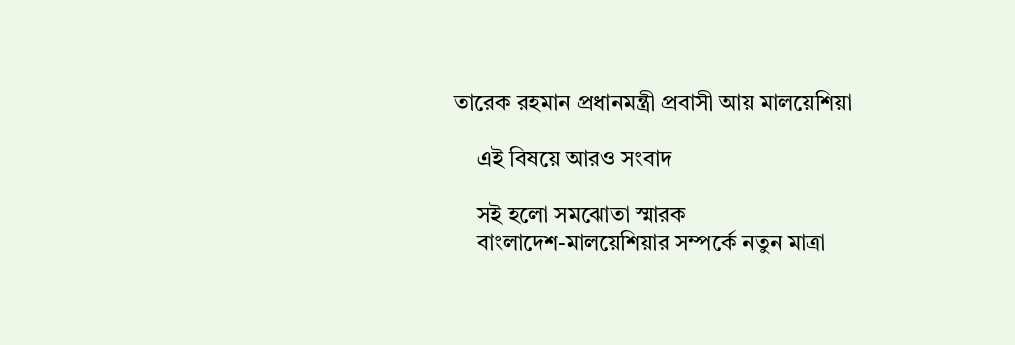তারেক রহমান প্রধানমন্ত্রী প্রবাসী আয় মালয়েশিয়া

    এই বিষয়ে আরও সংবাদ

    সই হলো সমঝোতা স্মারক
    বাংলাদেশ-মালয়েশিয়ার সম্পর্কে নতুন মাত্রা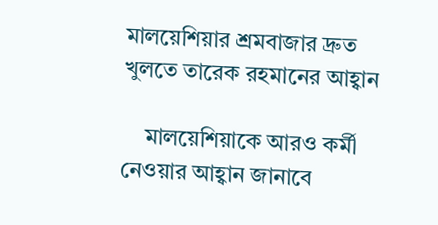মালয়েশিয়ার শ্রমবাজার দ্রুত খুলতে তারেক রহমানের আহ্বান

    মালয়েশিয়াকে আরও কর্মী নেওয়ার আহ্বান জানাবে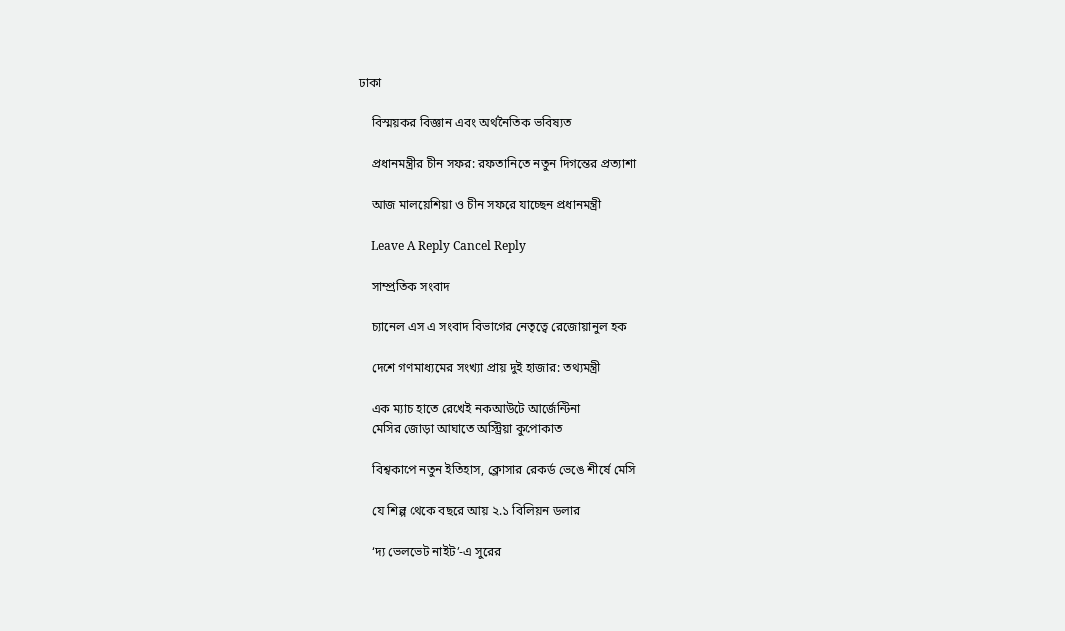ঢাকা

    বিস্ময়কর বিজ্ঞান এবং অর্থনৈতিক ভবিষ্যত

    প্রধানমন্ত্রীর চীন সফর: রফতানিতে নতুন দিগন্তের প্রত্যাশা

    আজ মালয়েশিয়া ও চীন সফরে যাচ্ছেন প্রধানমন্ত্রী

    Leave A Reply Cancel Reply

    সাম্প্রতিক সংবাদ

    চ্যানেল এস এ সংবাদ বিভাগের নেতৃত্বে রেজোয়ানুল হক

    দেশে গণমাধ্যমের সংখ্যা প্রায় দুই হাজার: তথ্যমন্ত্রী

    এক ম্যাচ হাতে রেখেই নকআউটে আর্জেন্টিনা
    মেসির জোড়া আঘাতে অস্ট্রিয়া কুপোকাত

    বিশ্বকাপে নতুন ইতিহাস, ক্লোসার রেকর্ড ভেঙে শীর্ষে মেসি

    যে শিল্প থেকে বছরে আয় ২.১ বিলিয়ন ডলার

    ‘দ্য ভেলভেট নাইট’-এ সুরের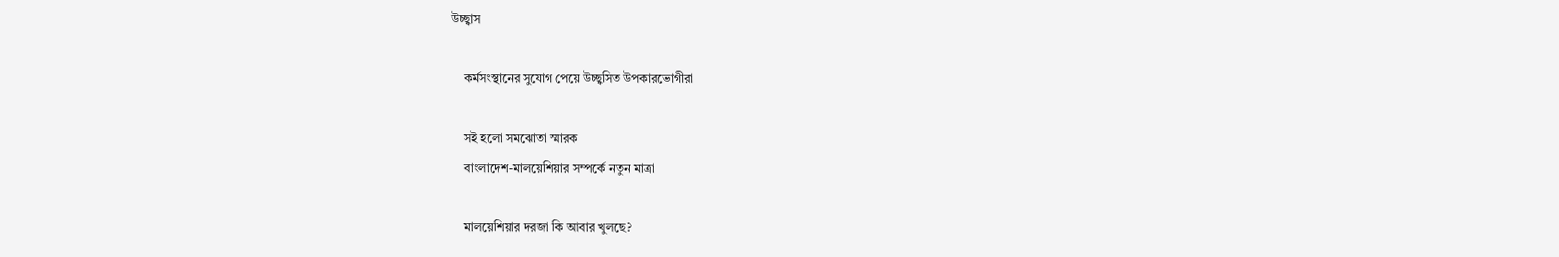উচ্ছ্বাস

    কর্মসংস্থানের সুযোগ পেয়ে উচ্ছ্বসিত উপকারভোগীরা

    সই হলো সমঝোতা স্মারক
    বাংলাদেশ-মালয়েশিয়ার সম্পর্কে নতুন মাত্রা

    মালয়েশিয়ার দরজা কি আবার খুলছে?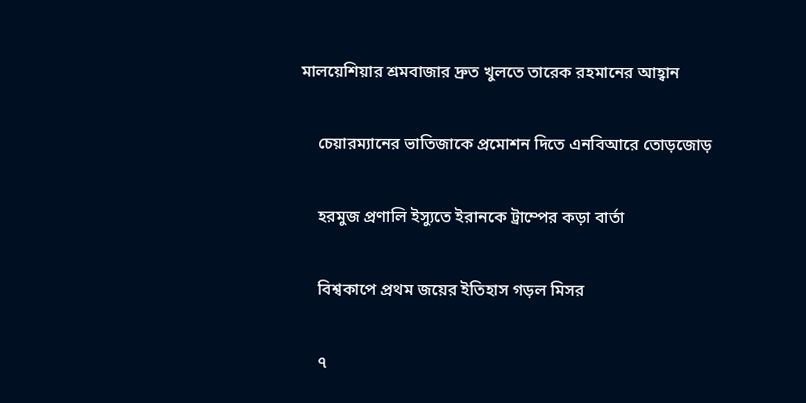মালয়েশিয়ার শ্রমবাজার দ্রুত খুলতে তারেক রহমানের আহ্বান

    চেয়ারম্যানের ভাতিজাকে প্রমোশন দিতে এনবিআরে তোড়জোড়

    হরমুজ প্রণালি ইস্যুতে ইরানকে ট্রাম্পের কড়া বার্তা

    বিশ্বকাপে প্রথম জয়ের ইতিহাস গড়ল মিসর

    ৭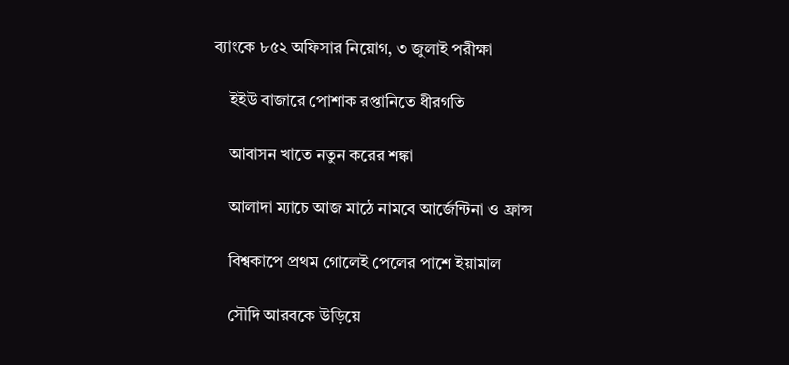ব্যাংকে ৮৫২ অফিসার নিয়োগ, ৩ জুলাই পরীক্ষা

    ইইউ বাজারে পোশাক রপ্তানিতে ধীরগতি

    আবাসন খাতে নতুন করের শঙ্কা

    আলাদা ম্যাচে আজ মাঠে নামবে আর্জেন্টিনা ও ফ্রান্স

    বিশ্বকাপে প্রথম গোলেই পেলের পাশে ইয়ামাল

    সৌদি আরবকে উড়িয়ে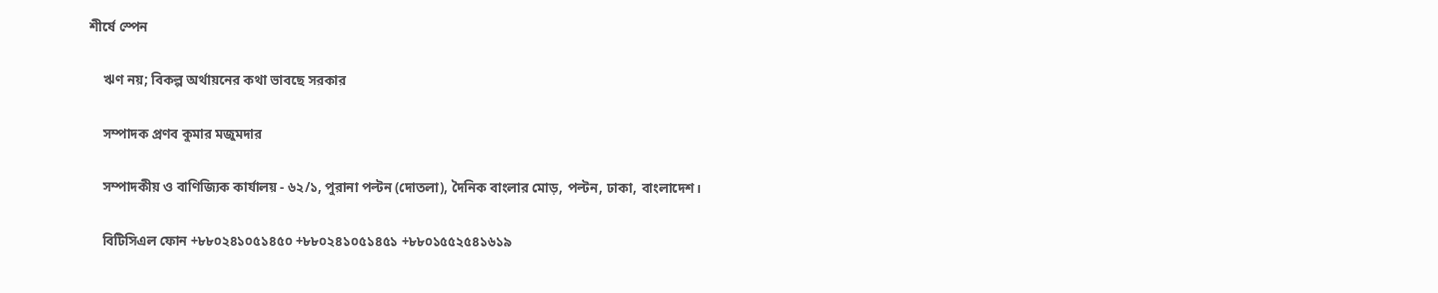শীর্ষে স্পেন

    ঋণ নয়; বিকল্প অর্থায়নের কথা ভাবছে সরকার

    সম্পাদক প্রণব কুমার মজুমদার

    সম্পাদকীয় ও বাণিজ্যিক কার্যালয় - ৬২/১, পুরানা পল্টন (দোতলা), দৈনিক বাংলার মোড়, পল্টন, ঢাকা, বাংলাদেশ।

    বিটিসিএল ফোন +৮৮০২৪১০৫১৪৫০ +৮৮০২৪১০৫১৪৫১ +৮৮০১৫৫২৫৪১৬১৯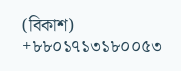(বিকাশ) +৮৮০১৭১৩১৮০০৫৩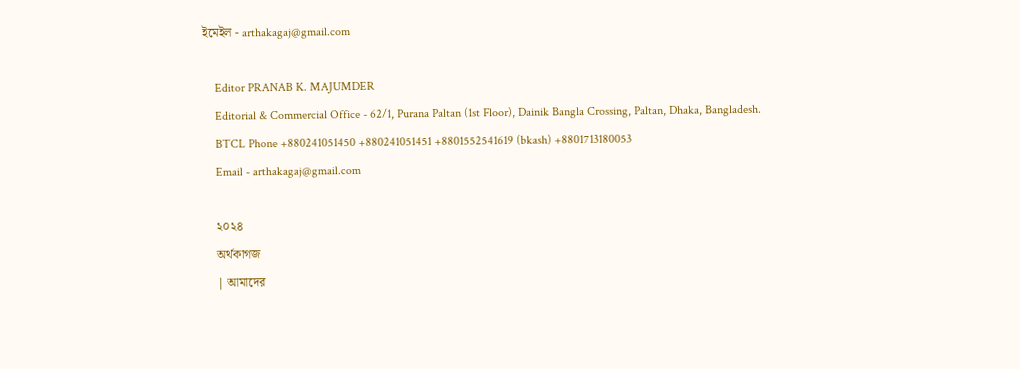ইমেইল - arthakagaj@gmail.com

    Editor PRANAB K. MAJUMDER
    Editorial & Commercial Office - 62/1, Purana Paltan (1st Floor), Dainik Bangla Crossing, Paltan, Dhaka, Bangladesh.
    BTCL Phone +880241051450 +880241051451 +8801552541619 (bkash) +8801713180053
    Email - arthakagaj@gmail.com

    ২০২৪
    অর্থকাগজ
    | আমাদের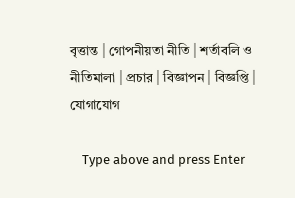বৃত্তান্ত | গোপনীয়তা নীতি | শর্তাবলি ও নীতিমালা | প্রচার | বিজ্ঞাপন | বিজ্ঞপ্তি | যোগাযোগ

    Type above and press Enter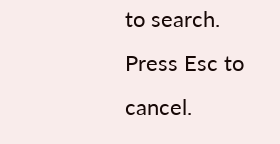to search. Press Esc to cancel.